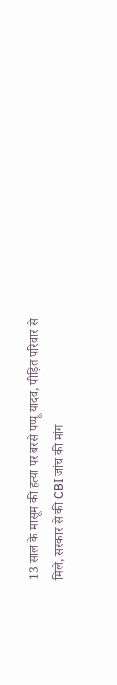13 साल के मासूम की हत्या पर बरसे पप्पू यादव, पीड़ित परिवार से मिले, सरकार से की CBI जांच की मांग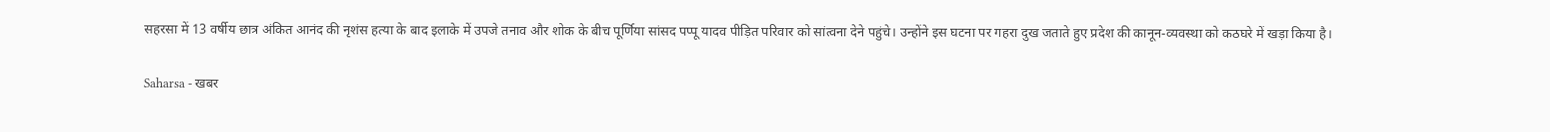सहरसा में 13 वर्षीय छात्र अंकित आनंद की नृशंस हत्या के बाद इलाके में उपजे तनाव और शोक के बीच पूर्णिया सांसद पप्पू यादव पीड़ित परिवार को सांत्वना देने पहुंचे। उन्होंने इस घटना पर गहरा दुख जताते हुए प्रदेश की कानून-व्यवस्था को कठघरे में खड़ा किया है।

Saharsa - खबर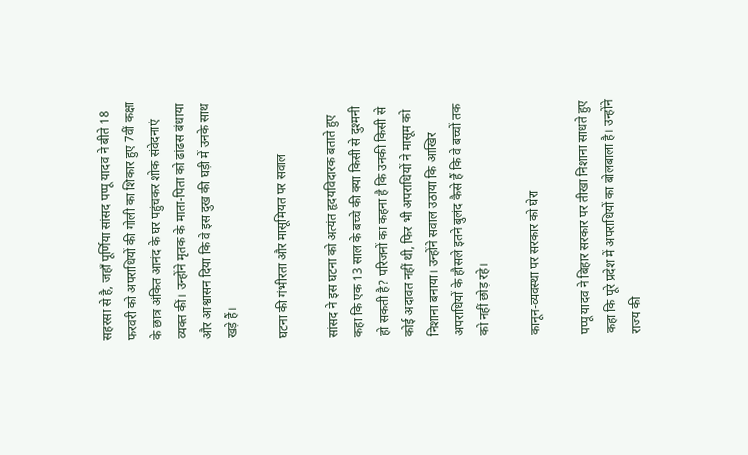सहरसा से है, जहाँ पूर्णिया सांसद पप्पू यादव ने बीते 18 फरवरी को अपराधियों की गोली का शिकार हुए 7वीं कक्षा के छात्र अंकित आनंद के घर पहुंचकर शोक संवेदनाएं व्यक्त कीं। उन्होंने मृतक के माता-पिता को ढांढस बंधाया और आश्वासन दिया कि वे इस दुख की घड़ी में उनके साथ खड़े हैं।

घटना की गंभीरता और मासूमियत पर सवाल

सांसद ने इस घटना को अत्यंत हृदयविदारक बताते हुए कहा कि एक 13 साल के बच्चे की क्या किसी से दुश्मनी हो सकती है? परिजनों का कहना है कि उनकी किसी से कोई अदावत नहीं थी, फिर भी अपराधियों ने मासूम को निशाना बनाया। उन्होंने सवाल उठाया कि आखिर अपराधियों के हौसले इतने बुलंद कैसे हैं कि वे बच्चों तक को नहीं छोड़ रहे।

कानून-व्यवस्था पर सरकार को घेरा

पप्पू यादव ने बिहार सरकार पर तीखा निशाना साधते हुए कहा कि पूरे प्रदेश में अपराधियों का बोलबाला है। उन्होंने राज्य की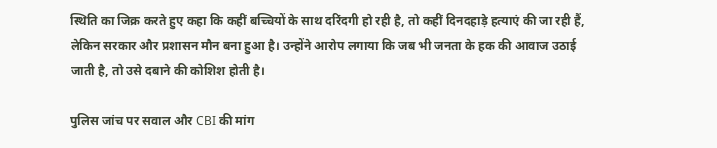स्थिति का जिक्र करते हुए कहा कि कहीं बच्चियों के साथ दरिंदगी हो रही है, तो कहीं दिनदहाड़े हत्याएं की जा रही हैं, लेकिन सरकार और प्रशासन मौन बना हुआ है। उन्होंने आरोप लगाया कि जब भी जनता के हक की आवाज उठाई जाती है, तो उसे दबाने की कोशिश होती है।

पुलिस जांच पर सवाल और CBI की मांग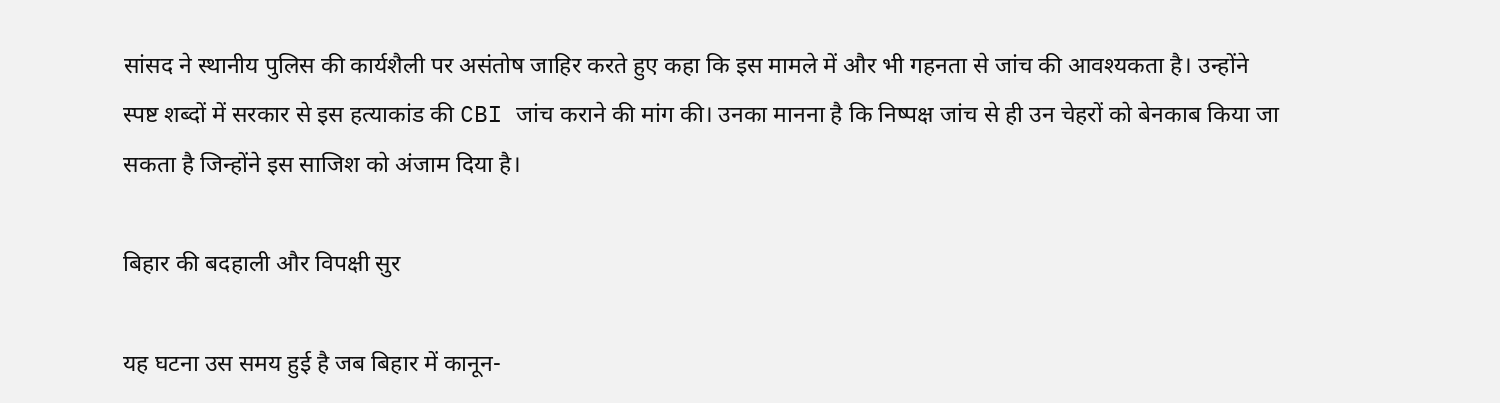सांसद ने स्थानीय पुलिस की कार्यशैली पर असंतोष जाहिर करते हुए कहा कि इस मामले में और भी गहनता से जांच की आवश्यकता है। उन्होंने स्पष्ट शब्दों में सरकार से इस हत्याकांड की CBI जांच कराने की मांग की। उनका मानना है कि निष्पक्ष जांच से ही उन चेहरों को बेनकाब किया जा सकता है जिन्होंने इस साजिश को अंजाम दिया है।

बिहार की बदहाली और विपक्षी सुर

यह घटना उस समय हुई है जब बिहार में कानून-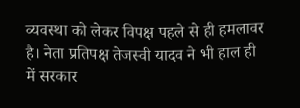व्यवस्था को लेकर विपक्ष पहले से ही हमलावर है। नेता प्रतिपक्ष तेजस्वी यादव ने भी हाल ही में सरकार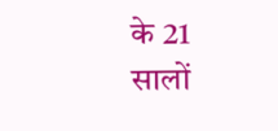के 21 सालों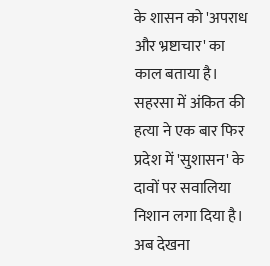के शासन को 'अपराध और भ्रष्टाचार' का काल बताया है। सहरसा में अंकित की हत्या ने एक बार फिर प्रदेश में 'सुशासन' के दावों पर सवालिया निशान लगा दिया है। अब देखना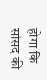होगा कि सांसद की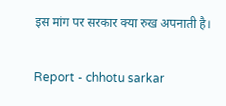इस मांग पर सरकार क्या रुख अपनाती है।

Report - chhotu sarkar